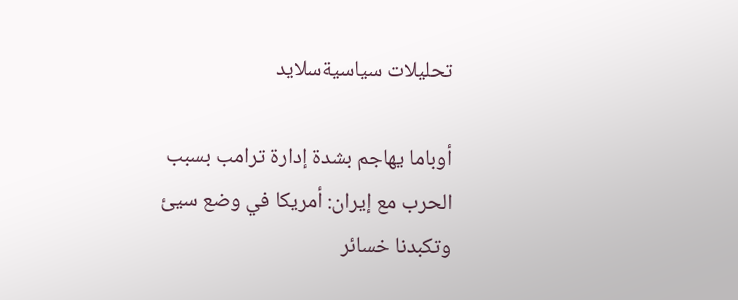تحليلات سياسيةسلايد

أوباما يهاجم بشدة إدارة ترامب بسبب الحرب مع إيران: أمريكا في وضع سيئ وتكبدنا خسائر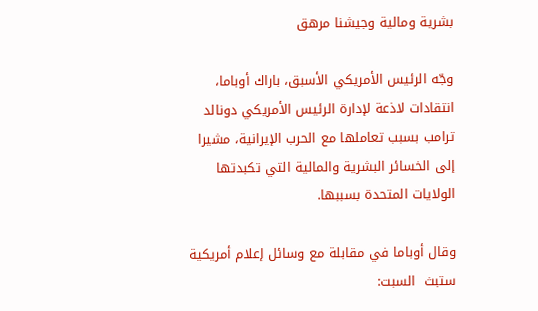بشرية ومالية وجيشنا مرهق

وجّه الرئيس الأمريكي الأسبق، باراك أوباما، انتقادات لاذعة لإدارة الرئيس الأمريكي دونالد ترامب بسبب تعاملها مع الحرب الإيرانية، مشيرا إلى الخسائر البشرية والمالية التي تكبدتها الولايات المتحدة بسببها.

وقال أوباما في مقابلة مع وسائل إعلام أمريكية ستبث  السبت: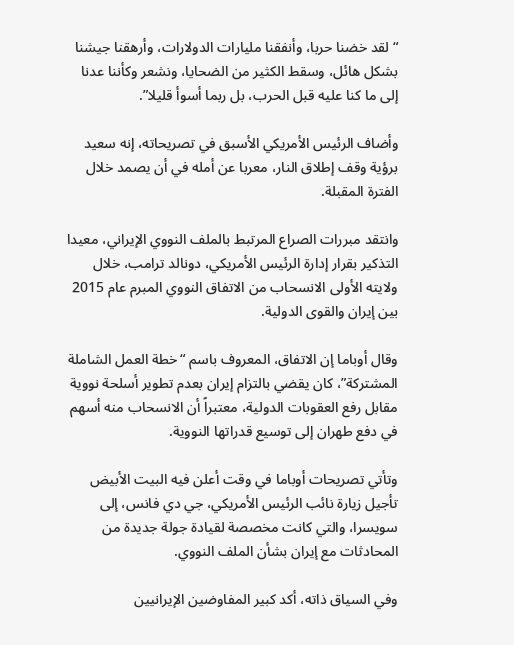“لقد خضنا حربا، وأنفقنا مليارات الدولارات، وأرهقنا جيشنا بشكل هائل، وسقط الكثير من الضحايا، ونشعر وكأننا عدنا إلى ما كنا عليه قبل الحرب، بل ربما أسوأ قليلا”.

وأضاف الرئيس الأمريكي الأسبق في تصريحاته، إنه سعيد برؤية وقف إطلاق النار، معربا عن أمله في أن يصمد خلال الفترة المقبلة.

وانتقد مبررات الصراع المرتبط بالملف النووي الإيراني، معيدا التذكير بقرار إدارة الرئيس الأمريكي، دونالد ترامب، خلال ولايته الأولى الانسحاب من الاتفاق النووي المبرم عام 2015 بين إيران والقوى الدولية.

وقال أوباما إن الاتفاق، المعروف باسم “خطة العمل الشاملة المشتركة”، كان يقضي بالتزام إيران بعدم تطوير أسلحة نووية مقابل رفع العقوبات الدولية، معتبراً أن الانسحاب منه أسهم في دفع طهران إلى توسيع قدراتها النووية.

وتأتي تصريحات أوباما في وقت أعلن فيه البيت الأبيض تأجيل زيارة نائب الرئيس الأمريكي، جي دي فانس، إلى سويسرا، والتي كانت مخصصة لقيادة جولة جديدة من المحادثات مع إيران بشأن الملف النووي.

وفي السياق ذاته، أكد كبير المفاوضين الإيرانيين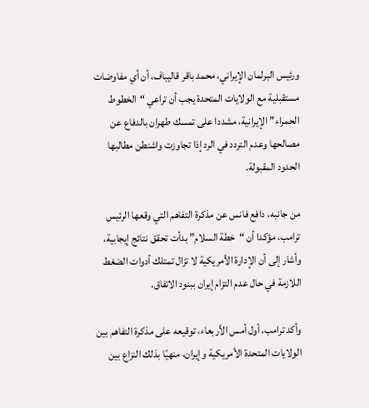ورئيس البرلمان الإيراني، محمد باقر قاليباف، أن أي مفاوضات مستقبلية مع الولايات المتحدة يجب أن تراعي “الخطوط الحمراء” الإيرانية، مشددا على تمسك طهران بالدفاع عن مصالحها وعدم التردد في الرد إذا تجاوزت واشنطن مطالبها الحدود المقبولة.

من جانبه، دافع فانس عن مذكرة التفاهم التي وقعها الرئيس ترامب، مؤكدا أن “خطة السلام” بدأت تحقق نتائج إيجابية، وأشار إلى أن الإدارة الأمريكية لا تزال تمتلك أدوات الضغط اللازمة في حال عدم التزام إيران ببنود الاتفاق.

وأكد ترامب، أول أمس الأربعاء، توقيعه على مذكرة التفاهم بين الولايات المتحدة الأمريكية وإيران، منهيًا بذلك النزاع بين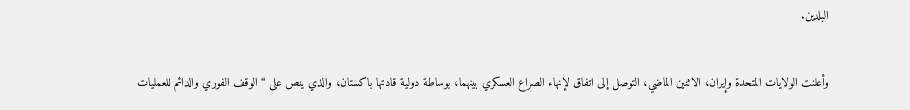البلدين.

وأعلنت الولايات المتحدة وإيران، الاثنين الماضي، التوصل إلى اتفاق لإنهاء الصراع العسكري بينهما، بوساطة دولية قادتها باكستان، والذي ينص على “الوقف الفوري والدائم للعمليات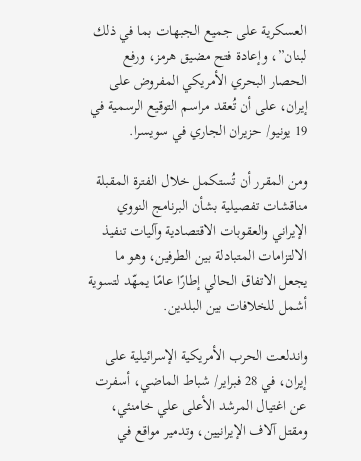العسكرية على جميع الجبهات بما في ذلك لبنان”، وإعادة فتح مضيق هرمز، ورفع الحصار البحري الأمريكي المفروض على إيران، على أن تُعقد مراسم التوقيع الرسمية في 19 يونيو/ حزيران الجاري في سويسرا.

ومن المقرر أن تُستكمل خلال الفترة المقبلة مناقشات تفصيلية بشأن البرنامج النووي الإيراني والعقوبات الاقتصادية وآليات تنفيذ الالتزامات المتبادلة بين الطرفين، وهو ما يجعل الاتفاق الحالي إطارًا عامًا يمهّد لتسوية أشمل للخلافات بين البلدين.

واندلعت الحرب الأمريكية الإسرائيلية على إيران، في 28 فبراير/ شباط الماضي، أسفرت عن اغتيال المرشد الأعلى علي خامنئي، ومقتل آلاف الإيرانيين، وتدمير مواقع في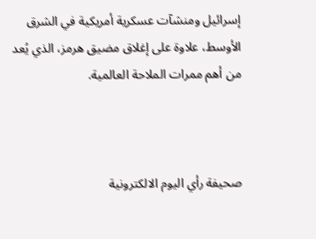إسرائيل ومنشآت عسكرية أمريكية في الشرق الأوسط، علاوة على إغلاق مضيق هرمز، الذي يُعد من أهم ممرات الملاحة العالمية.



صحيفة رأي اليوم الالكترونية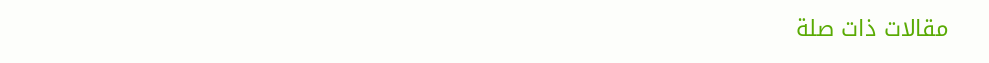مقالات ذات صلة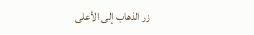زر الذهاب إلى الأعلى